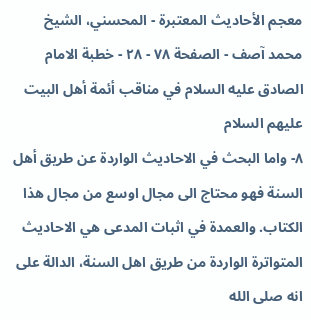معجم الأحاديث المعتبرة - المحسني، الشيخ محمد آصف - الصفحة ٧٨ - ٢٨ - خطبة الامام الصادق عليه السلام في مناقب أئمة أهل البيت عليهم السلام
٨- واما البحث في الاحاديث الواردة عن طريق أهل السنة فهو محتاج الى مجال اوسع من مجال هذا الكتاب. والعمدة في اثبات المدعى هي الاحاديث المتواترة الواردة من طريق اهل السنة، الدالة على انه صلى الله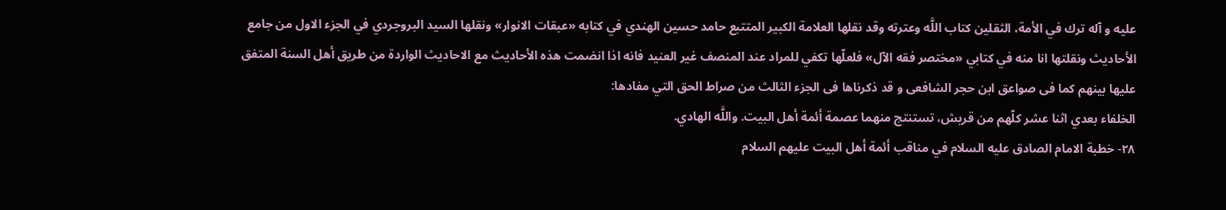عليه و آله ترك في الأمة، الثقلين كتاب اللَّه وعترته وقد نقلها العلامة الكبير المتتبع حامد حسين الهندي في كتابه «عبقات الانوار» ونقلها السيد البروجردي في الجزء الاول من جامع الأحاديث ونقلتها انا منه في كتابي «مختصر فقه الآل» فلعلّها تكفي للمراد عند المنصف غير العنيد فانه اذا انضمت هذه الأحاديث مع الاحاديث الواردة من طريق أهل السنة المتفق عليها بينهم كما فى صواعق ابن حجر الشافعى و قد ذكرناها فى الجزء الثالث من صراط الحق التي مفادها:
الخلفاء بعدي اثنا عشر كلّهم من قريش، تستنتج منهما عصمة أئمة أهل البيت. واللَّه الهادي.
٢٨- خطبة الامام الصادق عليه السلام في مناقب أئمة أهل البيت عليهم السلام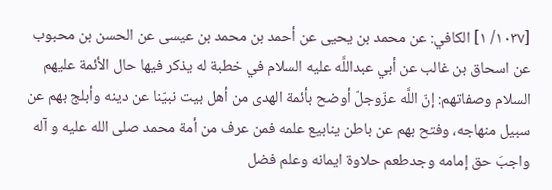[١٠٣٧/ ١] الكافي: عن محمد بن يحيى عن أحمد بن محمد بن عيسى عن الحسن بن محبوب عن اسحاق بن غالب عن أبي عبداللَّه عليه السلام في خطبة له يذكر فيها حال الأئمة عليهم السلام وصفاتهم: إنّ اللَّه عزّوجلّ أوضح بأئمة الهدى من أهل بيت نبيّنا عن دينه وأبلج بهم عن سبيل منهاجه، وفتح بهم عن باطن ينابيع علمه فمن عرف من أمة محمد صلى الله عليه و آله واجبَ حق إمامه وجدطعم حلاوة ايمانه وعلم فضل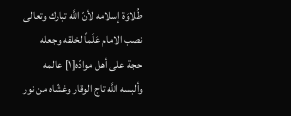طُلاوَة إسلامه لأنّ اللَّه تبارك وتعالى نصب الامام عَلَماً لخلقه وجعله حجة على أهل موادّه[١] عالمه وألبسه اللَّه تاج الوقار وغشّاه من نور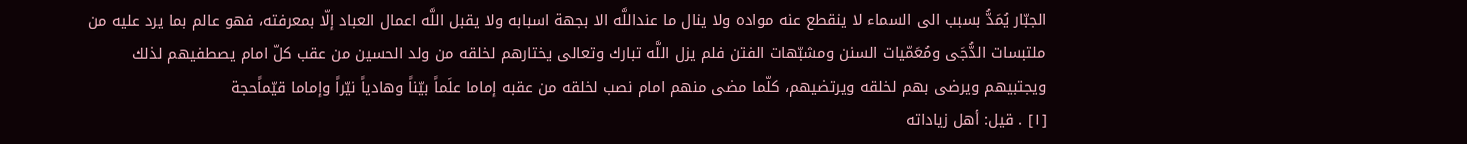الجبّار يُمَدُّ بسبب الى السماء لا ينقطع عنه مواده ولا ينال ما عنداللَّه الا بجهة اسبابه ولا يقبل اللَّه اعمال العباد إلّا بمعرفته، فهو عالم بما يرد عليه من ملتبسات الدُّجَى ومُعَمّيات السنن ومشبّهات الفتن فلم يزل اللَّه تبارك وتعالى يختارهم لخلقه من ولد الحسين من عقب كلّ امام يصطفيهم لذلك ويجتبيهم ويرضى بهم لخلقه ويرتضيهم، كلّما مضى منهم امام نصب لخلقه من عقبه إماما علَماً بيّناً وهادياً نيّراً وإماما قيّماًحجة
[١] . قيل: أهل زياداته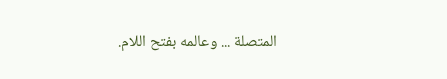المتصلة ... وعالمه بفتح اللام.